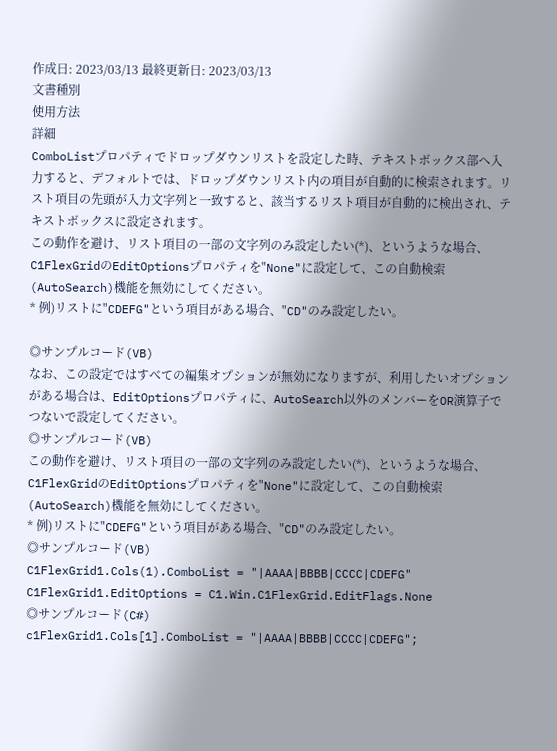作成日: 2023/03/13 最終更新日: 2023/03/13
文書種別
使用方法
詳細
ComboListプロパティでドロップダウンリストを設定した時、テキストボックス部へ入力すると、デフォルトでは、ドロップダウンリスト内の項目が自動的に検索されます。リスト項目の先頭が入力文字列と一致すると、該当するリスト項目が自動的に検出され、テキストボックスに設定されます。
この動作を避け、リスト項目の一部の文字列のみ設定したい(*)、というような場合、C1FlexGridのEditOptionsプロパティを"None"に設定して、この自動検索(AutoSearch)機能を無効にしてください。
* 例)リストに"CDEFG"という項目がある場合、"CD"のみ設定したい。

◎サンプルコード(VB)
なお、この設定ではすべての編集オプションが無効になりますが、利用したいオプションがある場合は、EditOptionsプロパティに、AutoSearch以外のメンバーをOR演算子でつないで設定してください。
◎サンプルコード(VB)
この動作を避け、リスト項目の一部の文字列のみ設定したい(*)、というような場合、C1FlexGridのEditOptionsプロパティを"None"に設定して、この自動検索(AutoSearch)機能を無効にしてください。
* 例)リストに"CDEFG"という項目がある場合、"CD"のみ設定したい。
◎サンプルコード(VB)
C1FlexGrid1.Cols(1).ComboList = "|AAAA|BBBB|CCCC|CDEFG"
C1FlexGrid1.EditOptions = C1.Win.C1FlexGrid.EditFlags.None
◎サンプルコード(C#)
c1FlexGrid1.Cols[1].ComboList = "|AAAA|BBBB|CCCC|CDEFG";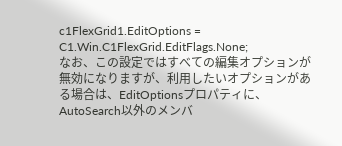c1FlexGrid1.EditOptions = C1.Win.C1FlexGrid.EditFlags.None;
なお、この設定ではすべての編集オプションが無効になりますが、利用したいオプションがある場合は、EditOptionsプロパティに、AutoSearch以外のメンバ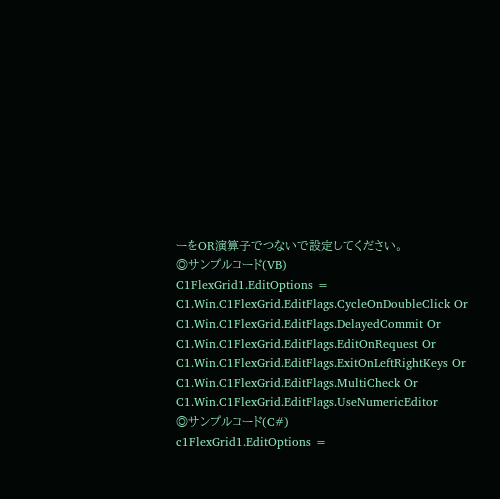ーをOR演算子でつないで設定してください。
◎サンプルコード(VB)
C1FlexGrid1.EditOptions = C1.Win.C1FlexGrid.EditFlags.CycleOnDoubleClick Or
C1.Win.C1FlexGrid.EditFlags.DelayedCommit Or
C1.Win.C1FlexGrid.EditFlags.EditOnRequest Or
C1.Win.C1FlexGrid.EditFlags.ExitOnLeftRightKeys Or
C1.Win.C1FlexGrid.EditFlags.MultiCheck Or
C1.Win.C1FlexGrid.EditFlags.UseNumericEditor
◎サンプルコード(C#)
c1FlexGrid1.EditOptions =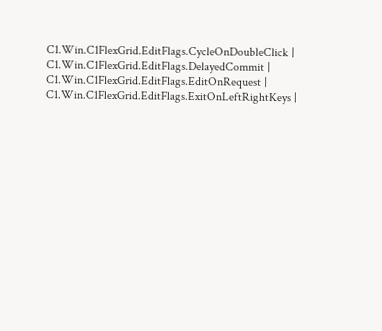C1.Win.C1FlexGrid.EditFlags.CycleOnDoubleClick |
C1.Win.C1FlexGrid.EditFlags.DelayedCommit |
C1.Win.C1FlexGrid.EditFlags.EditOnRequest |
C1.Win.C1FlexGrid.EditFlags.ExitOnLeftRightKeys |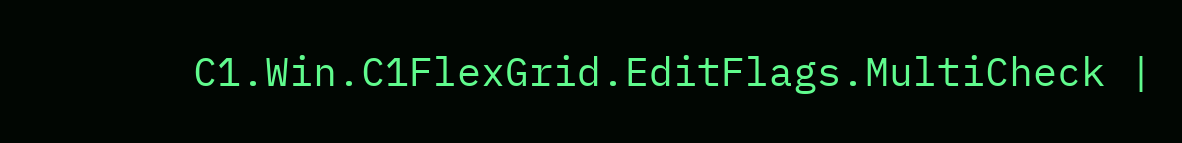C1.Win.C1FlexGrid.EditFlags.MultiCheck |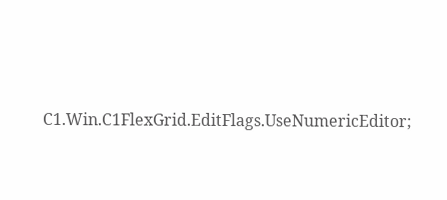C1.Win.C1FlexGrid.EditFlags.UseNumericEditor;